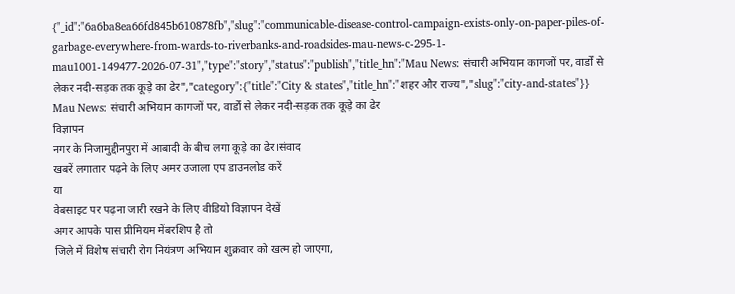{"_id":"6a6ba8ea66fd845b610878fb","slug":"communicable-disease-control-campaign-exists-only-on-paper-piles-of-garbage-everywhere-from-wards-to-riverbanks-and-roadsides-mau-news-c-295-1-mau1001-149477-2026-07-31","type":"story","status":"publish","title_hn":"Mau News: संचारी अभियान कागजों पर, वार्डों से लेकर नदी-सड़क तक कूड़े का ढेर","category":{"title":"City & states","title_hn":"शहर और राज्य","slug":"city-and-states"}}
Mau News: संचारी अभियान कागजों पर, वार्डों से लेकर नदी-सड़क तक कूड़े का ढेर
विज्ञापन
नगर के निजामुद्दीनपुरा में आबादी के बीच लगा कूड़े का ढेर।संवाद
खबरें लगातार पढ़ने के लिए अमर उजाला एप डाउनलोड करें
या
वेबसाइट पर पढ़ना जारी रखने के लिए वीडियो विज्ञापन देखें
अगर आपके पास प्रीमियम मेंबरशिप है तो
जिले में विशेष संचारी रोग नियंत्रण अभियान शुक्रवार को खत्म हो जाएगा,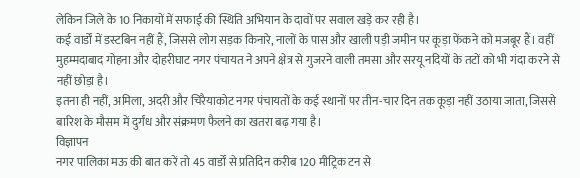लेकिन जिले के 10 निकायों में सफाई की स्थिति अभियान के दावों पर सवाल खड़े कर रही है।
कई वार्डों में डस्टबिन नहीं हैं, जिससे लोग सड़क किनारे, नालों के पास और खाली पड़ी जमीन पर कूड़ा फेंकने को मजबूर हैं। वहीं मुहम्मदाबाद गोहना और दोहरीघाट नगर पंचायत ने अपने क्षेत्र से गुजरने वाली तमसा और सरयू नदियों के तटों को भी गंदा करने से नहीं छोड़ा है।
इतना ही नहीं, अमिला, अदरी और चिरैयाकोट नगर पंचायतों के कई स्थानों पर तीन-चार दिन तक कूड़ा नहीं उठाया जाता, जिससे बारिश के मौसम में दुर्गंध और संक्रमण फैलने का खतरा बढ़ गया है।
विज्ञापन
नगर पालिका मऊ की बात करें तो 45 वार्डों से प्रतिदिन करीब 120 मीट्रिक टन से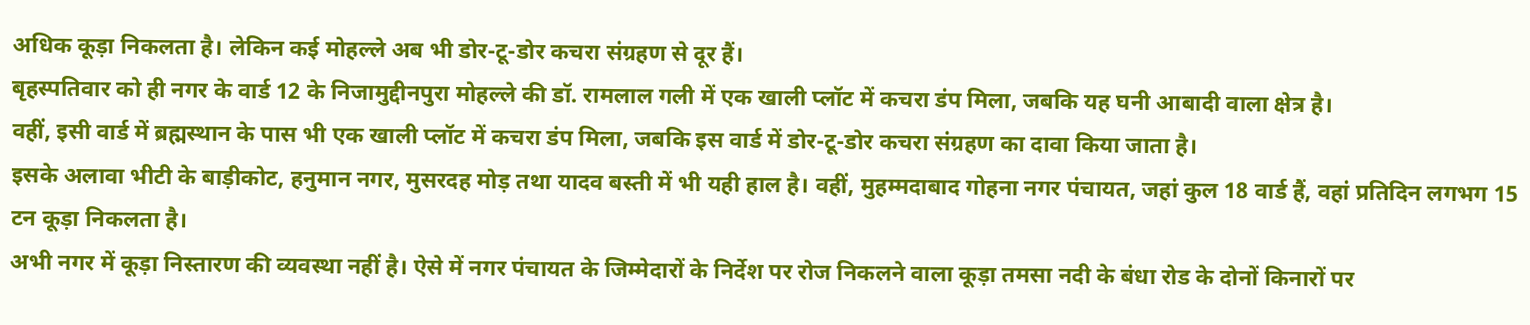अधिक कूड़ा निकलता है। लेकिन कई मोहल्ले अब भी डोर-टू-डोर कचरा संग्रहण से दूर हैं।
बृहस्पतिवार को ही नगर के वार्ड 12 के निजामुद्दीनपुरा मोहल्ले की डॉ. रामलाल गली में एक खाली प्लॉट में कचरा डंप मिला, जबकि यह घनी आबादी वाला क्षेत्र है।
वहीं, इसी वार्ड में ब्रह्मस्थान के पास भी एक खाली प्लॉट में कचरा डंप मिला, जबकि इस वार्ड में डोर-टू-डोर कचरा संग्रहण का दावा किया जाता है।
इसके अलावा भीटी के बाड़ीकोट, हनुमान नगर, मुसरदह मोड़ तथा यादव बस्ती में भी यही हाल है। वहीं, मुहम्मदाबाद गोहना नगर पंचायत, जहां कुल 18 वार्ड हैं, वहां प्रतिदिन लगभग 15 टन कूड़ा निकलता है।
अभी नगर में कूड़ा निस्तारण की व्यवस्था नहीं है। ऐसे में नगर पंचायत के जिम्मेदारों के निर्देश पर रोज निकलने वाला कूड़ा तमसा नदी के बंधा रोड के दोनों किनारों पर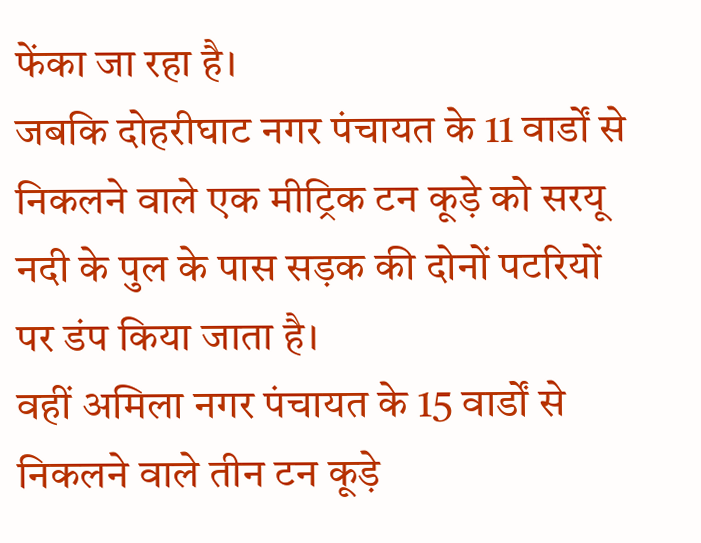फेंका जा रहा है।
जबकि दोहरीघाट नगर पंचायत के 11 वार्डों से निकलने वाले एक मीट्रिक टन कूड़े को सरयू नदी के पुल के पास सड़क की दोनों पटरियों पर डंप किया जाता है।
वहीं अमिला नगर पंचायत के 15 वार्डों से निकलने वाले तीन टन कूड़े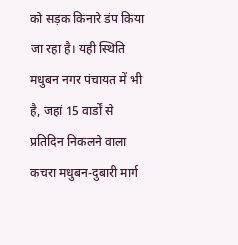को सड़क किनारे डंप किया जा रहा है। यही स्थिति मधुबन नगर पंचायत में भी है, जहां 15 वार्डों से प्रतिदिन निकलने वाला कचरा मधुबन-दुबारी मार्ग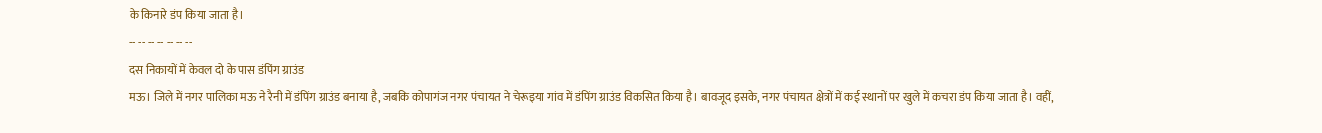के किनारे डंप किया जाता है।
-- -- -- -- -- -- --
दस निकायों में केवल दो के पास डंपिंग ग्राउंड
मऊ। जिले में नगर पालिका मऊ ने रैनी में डंपिंग ग्राउंड बनाया है, जबकि कोपागंज नगर पंचायत ने चेरूइया गांव में डंपिंग ग्राउंड विकसित किया है। बावजूद इसके, नगर पंचायत क्षेत्रों में कई स्थानों पर खुले में कचरा डंप किया जाता है। वहीं,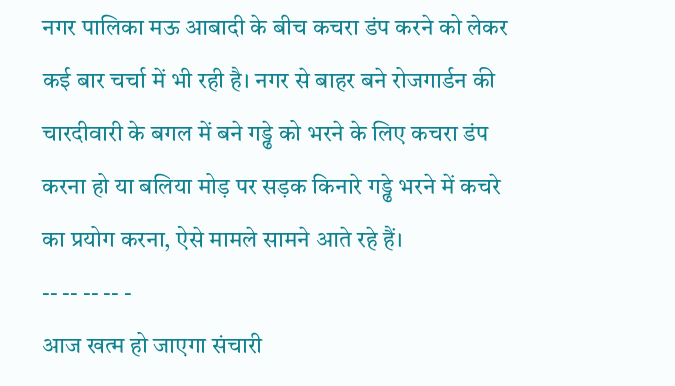नगर पालिका मऊ आबादी के बीच कचरा डंप करने को लेकर कई बार चर्चा में भी रही है। नगर से बाहर बने रोजगार्डन की चारदीवारी के बगल में बने गड्ढे को भरने के लिए कचरा डंप करना हो या बलिया मोड़ पर सड़क किनारे गड्ढे भरने में कचरे का प्रयोग करना, ऐसे मामले सामने आते रहे हैं।
-- -- -- -- -
आज खत्म हो जाएगा संचारी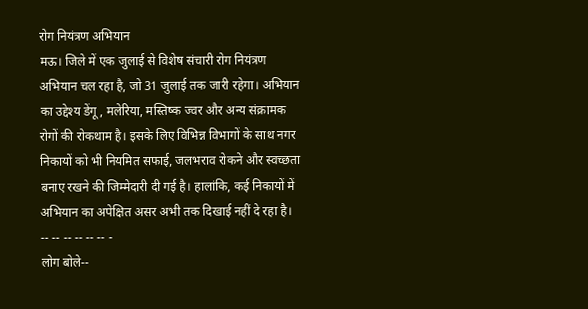रोग नियंत्रण अभियान
मऊ। जिले में एक जुलाई से विशेष संचारी रोग नियंत्रण अभियान चल रहा है, जो 31 जुलाई तक जारी रहेगा। अभियान का उद्देश्य डेंगू, मलेरिया, मस्तिष्क ज्वर और अन्य संक्रामक रोगों की रोकथाम है। इसके लिए विभिन्न विभागों के साथ नगर निकायों को भी नियमित सफाई, जलभराव रोकने और स्वच्छता बनाए रखने की जिम्मेदारी दी गई है। हालांकि, कई निकायों में अभियान का अपेक्षित असर अभी तक दिखाई नहीं दे रहा है।
-- -- -- -- -- -- -
लोग बोले--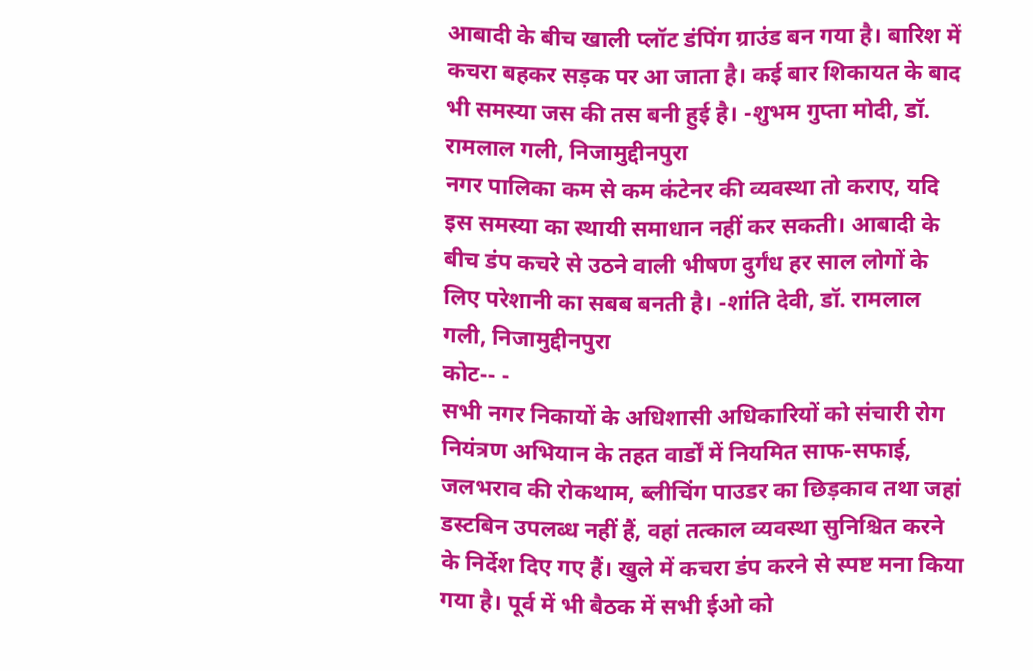आबादी के बीच खाली प्लॉट डंपिंग ग्राउंड बन गया है। बारिश में कचरा बहकर सड़क पर आ जाता है। कई बार शिकायत के बाद भी समस्या जस की तस बनी हुई है। -शुभम गुप्ता मोदी, डॉ. रामलाल गली, निजामुद्दीनपुरा
नगर पालिका कम से कम कंटेनर की व्यवस्था तो कराए, यदि इस समस्या का स्थायी समाधान नहीं कर सकती। आबादी के बीच डंप कचरे से उठने वाली भीषण दुर्गंध हर साल लोगों के लिए परेशानी का सबब बनती है। -शांति देवी, डॉ. रामलाल गली, निजामुद्दीनपुरा
कोट-- -
सभी नगर निकायों के अधिशासी अधिकारियों को संचारी रोग नियंत्रण अभियान के तहत वार्डों में नियमित साफ-सफाई, जलभराव की रोकथाम, ब्लीचिंग पाउडर का छिड़काव तथा जहां डस्टबिन उपलब्ध नहीं हैं, वहां तत्काल व्यवस्था सुनिश्चित करने के निर्देश दिए गए हैं। खुले में कचरा डंप करने से स्पष्ट मना किया गया है। पूर्व में भी बैठक में सभी ईओ को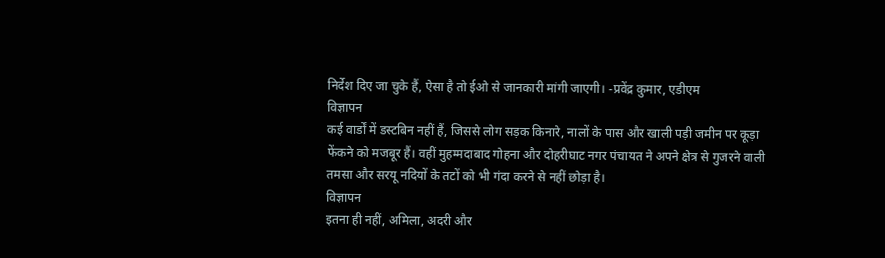निर्देश दिए जा चुके हैं, ऐसा है तो ईओ से जानकारी मांगी जाएगी। -प्रवेंद्र कुमार, एडीएम
विज्ञापन
कई वार्डों में डस्टबिन नहीं हैं, जिससे लोग सड़क किनारे, नालों के पास और खाली पड़ी जमीन पर कूड़ा फेंकने को मजबूर हैं। वहीं मुहम्मदाबाद गोहना और दोहरीघाट नगर पंचायत ने अपने क्षेत्र से गुजरने वाली तमसा और सरयू नदियों के तटों को भी गंदा करने से नहीं छोड़ा है।
विज्ञापन
इतना ही नहीं, अमिला, अदरी और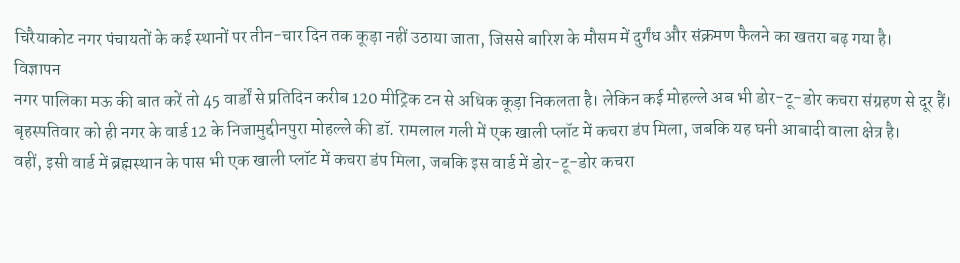चिरैयाकोट नगर पंचायतों के कई स्थानों पर तीन-चार दिन तक कूड़ा नहीं उठाया जाता, जिससे बारिश के मौसम में दुर्गंध और संक्रमण फैलने का खतरा बढ़ गया है।
विज्ञापन
नगर पालिका मऊ की बात करें तो 45 वार्डों से प्रतिदिन करीब 120 मीट्रिक टन से अधिक कूड़ा निकलता है। लेकिन कई मोहल्ले अब भी डोर-टू-डोर कचरा संग्रहण से दूर हैं।
बृहस्पतिवार को ही नगर के वार्ड 12 के निजामुद्दीनपुरा मोहल्ले की डॉ. रामलाल गली में एक खाली प्लॉट में कचरा डंप मिला, जबकि यह घनी आबादी वाला क्षेत्र है।
वहीं, इसी वार्ड में ब्रह्मस्थान के पास भी एक खाली प्लॉट में कचरा डंप मिला, जबकि इस वार्ड में डोर-टू-डोर कचरा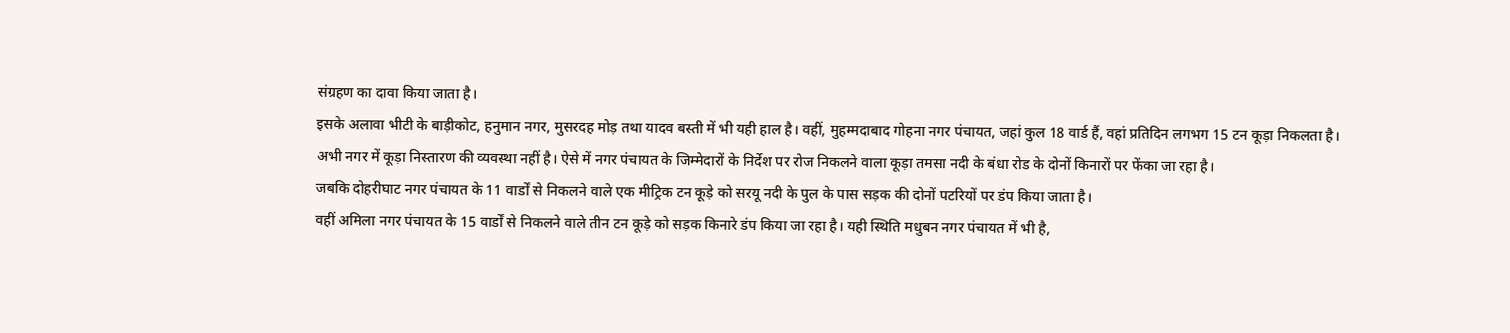संग्रहण का दावा किया जाता है।
इसके अलावा भीटी के बाड़ीकोट, हनुमान नगर, मुसरदह मोड़ तथा यादव बस्ती में भी यही हाल है। वहीं, मुहम्मदाबाद गोहना नगर पंचायत, जहां कुल 18 वार्ड हैं, वहां प्रतिदिन लगभग 15 टन कूड़ा निकलता है।
अभी नगर में कूड़ा निस्तारण की व्यवस्था नहीं है। ऐसे में नगर पंचायत के जिम्मेदारों के निर्देश पर रोज निकलने वाला कूड़ा तमसा नदी के बंधा रोड के दोनों किनारों पर फेंका जा रहा है।
जबकि दोहरीघाट नगर पंचायत के 11 वार्डों से निकलने वाले एक मीट्रिक टन कूड़े को सरयू नदी के पुल के पास सड़क की दोनों पटरियों पर डंप किया जाता है।
वहीं अमिला नगर पंचायत के 15 वार्डों से निकलने वाले तीन टन कूड़े को सड़क किनारे डंप किया जा रहा है। यही स्थिति मधुबन नगर पंचायत में भी है,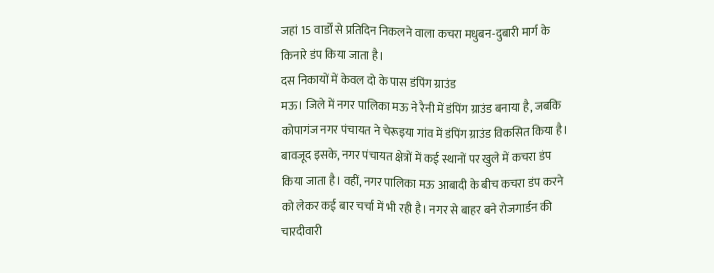जहां 15 वार्डों से प्रतिदिन निकलने वाला कचरा मधुबन-दुबारी मार्ग के किनारे डंप किया जाता है।
दस निकायों में केवल दो के पास डंपिंग ग्राउंड
मऊ। जिले में नगर पालिका मऊ ने रैनी में डंपिंग ग्राउंड बनाया है, जबकि कोपागंज नगर पंचायत ने चेरूइया गांव में डंपिंग ग्राउंड विकसित किया है। बावजूद इसके, नगर पंचायत क्षेत्रों में कई स्थानों पर खुले में कचरा डंप किया जाता है। वहीं, नगर पालिका मऊ आबादी के बीच कचरा डंप करने को लेकर कई बार चर्चा में भी रही है। नगर से बाहर बने रोजगार्डन की चारदीवारी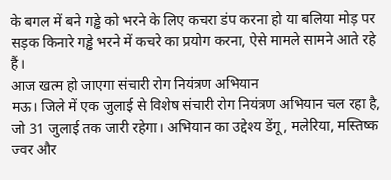के बगल में बने गड्ढे को भरने के लिए कचरा डंप करना हो या बलिया मोड़ पर सड़क किनारे गड्ढे भरने में कचरे का प्रयोग करना, ऐसे मामले सामने आते रहे हैं।
आज खत्म हो जाएगा संचारी रोग नियंत्रण अभियान
मऊ। जिले में एक जुलाई से विशेष संचारी रोग नियंत्रण अभियान चल रहा है, जो 31 जुलाई तक जारी रहेगा। अभियान का उद्देश्य डेंगू, मलेरिया, मस्तिष्क ज्वर और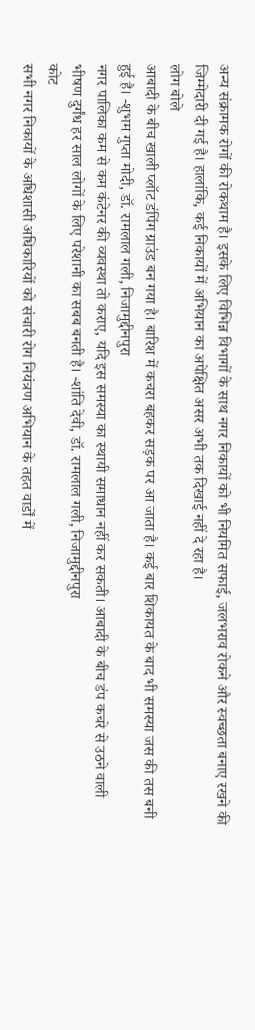अन्य संक्रामक रोगों की रोकथाम है। इसके लिए विभिन्न विभागों के साथ नगर निकायों को भी नियमित सफाई, जलभराव रोकने और स्वच्छता बनाए रखने की जिम्मेदारी दी गई है। हालांकि, कई निकायों में अभियान का अपेक्षित असर अभी तक दिखाई नहीं दे रहा है।
लोग बोले
आबादी के बीच खाली प्लॉट डंपिंग ग्राउंड बन गया है। बारिश में कचरा बहकर सड़क पर आ जाता है। कई बार शिकायत के बाद भी समस्या जस की तस बनी हुई है। -शुभम गुप्ता मोदी, डॉ. रामलाल गली, निजामुद्दीनपुरा
नगर पालिका कम से कम कंटेनर की व्यवस्था तो कराए, यदि इस समस्या का स्थायी समाधान नहीं कर सकती। आबादी के बीच डंप कचरे से उठने वाली भीषण दुर्गंध हर साल लोगों के लिए परेशानी का सबब बनती है। -शांति देवी, डॉ. रामलाल गली, निजामुद्दीनपुरा
कोट
सभी नगर निकायों के अधिशासी अधिकारियों को संचारी रोग नियंत्रण अभियान के तहत वार्डों में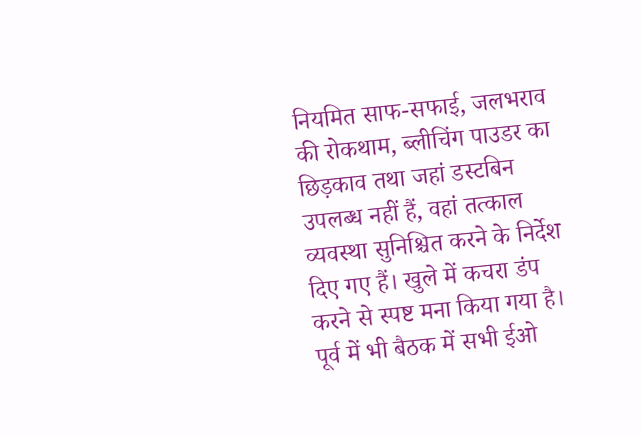नियमित साफ-सफाई, जलभराव की रोकथाम, ब्लीचिंग पाउडर का छिड़काव तथा जहां डस्टबिन उपलब्ध नहीं हैं, वहां तत्काल व्यवस्था सुनिश्चित करने के निर्देश दिए गए हैं। खुले में कचरा डंप करने से स्पष्ट मना किया गया है। पूर्व में भी बैठक में सभी ईओ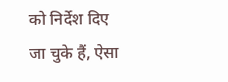को निर्देश दिए जा चुके हैं, ऐसा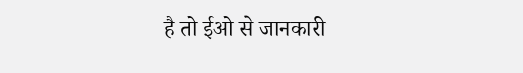है तो ईओ से जानकारी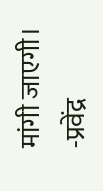मांगी जाएगी। -प्रवेंद्र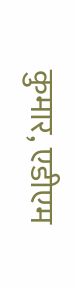कुमार, एडीएम